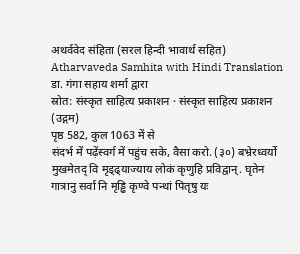अथर्ववेद संहिता (सरल हिन्दी भावार्थ सहित)
Atharvaveda Samhita with Hindi Translation
डा. गंगा सहाय शर्मा द्वारा
स्रोत: संस्कृत साहित्य प्रकाशन · संस्कृत साहित्य प्रकाशन (उद्गम)
पृष्ठ 582, कुल 1063 में से
संदर्भ में पढ़ेंस्वर्ग में पहुंच सके, वैसा करो. (३०) बभ्रेरध्वर्यो मुखमेतद् वि मृड्ढ्याज्याय लोकं कृणुहि प्रविद्वान्. घृतेन गात्रानु सर्वा नि मृड्ढि कृण्वे पन्थां पितृषु यः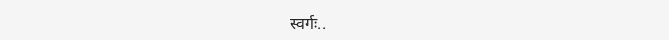स्वर्गः..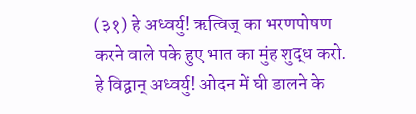(३१) हे अध्वर्यु! ऋत्विज् का भरणपोषण करने वाले पके हुए भात का मुंह शुद्ध करो. हे विद्वान् अध्वर्यु! ओदन में घी डालने के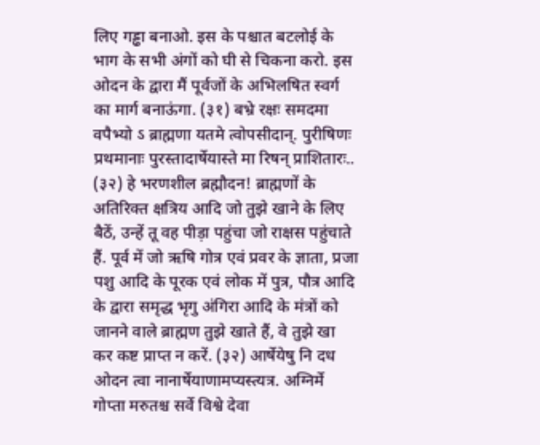लिए गड्ढा बनाओ. इस के पश्चात बटलोई के भाग के सभी अंगों को घी से चिकना करो. इस ओदन के द्वारा मैं पूर्वजों के अभिलषित स्वर्ग का मार्ग बनाऊंगा. (३१) बभ्रे रक्षः समदमा वपैभ्यो ऽ ब्राह्मणा यतमे त्वोपसीदान्. पुरीषिणः प्रथमानाः पुरस्तादार्षेयास्ते मा रिषन् प्राशितारः.. (३२) हे भरणशील ब्रह्मौदन! ब्राह्मणों के अतिरिक्त क्षत्रिय आदि जो तुझे खाने के लिए बैठें, उन्हें तू वह पीड़ा पहुंचा जो राक्षस पहुंचाते हैं. पूर्व में जो ऋषि गोत्र एवं प्रवर के ज्ञाता, प्रजा पशु आदि के पूरक एवं लोक में पुत्र, पौत्र आदि के द्वारा समृद्ध भृगु अंगिरा आदि के मंत्रों को जानने वाले ब्राह्मण तुझे खाते हैं, वे तुझे खा कर कष्ट प्राप्त न करें. (३२) आर्षेयेषु नि दध ओदन त्वा नानार्षेयाणामप्यस्त्यत्र. अग्निर्मे गोप्ता मरुतश्च सर्वे विश्वे देवा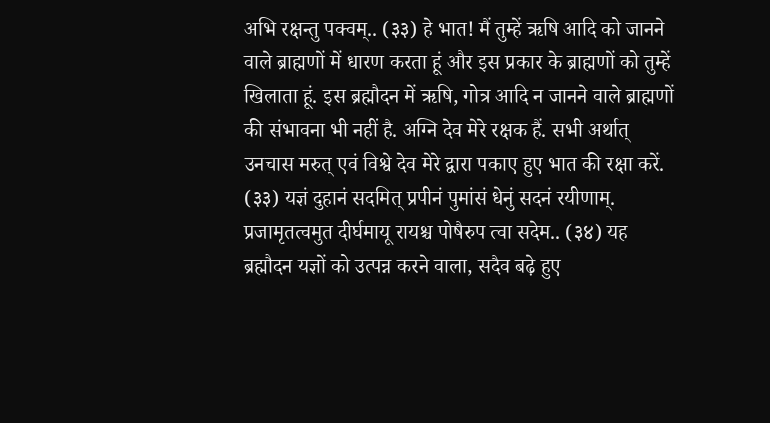अभि रक्षन्तु पक्वम्.. (३३) हे भात! मैं तुम्हें ऋषि आदि को जानने वाले ब्राह्मणों में धारण करता हूं और इस प्रकार के ब्राह्मणों को तुम्हें खिलाता हूं. इस ब्रह्मौदन में ऋषि, गोत्र आदि न जानने वाले ब्राह्मणों की संभावना भी नहीं है. अग्नि देव मेरे रक्षक हैं. सभी अर्थात् उनचास मरुत् एवं विश्वे देव मेरे द्वारा पकाए हुए भात की रक्षा करें. (३३) यज्ञं दुहानं सदमित् प्रपीनं पुमांसं धेनुं सदनं रयीणाम्. प्रजामृतत्वमुत दीर्घमायू रायश्च पोषैरुप त्वा सदेम.. (३४) यह ब्रह्मौदन यज्ञों को उत्पन्न करने वाला, सदैव बढ़े हुए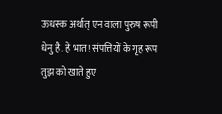ऊधस्क अर्थात् एन वाला पुरुष रूपी धेनु है. हे भात! संपत्तियों के गृह रूप तुझ को खाते हुए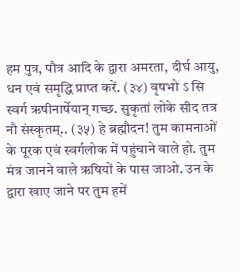हम पुत्र, पौत्र आदि के द्वारा अमरता, दीर्घ आयु, धन एवं समृद्धि प्राप्त करें. (३४) वृषभो ऽ सि स्वर्ग ऋषीनार्षेयान् गच्छ. सुकृतां लोके सीद तत्र नौ संस्कृतम्.. (३५) हे ब्रह्मौदन! तुम कामनाओं के पूरक एवं स्वर्गलोक में पहुंचाने वाले हो. तुम मंत्र जानने वाले ऋषियों के पास जाओ. उन के द्वारा खाए जाने पर तुम हमें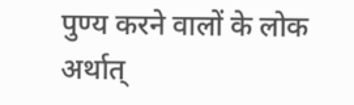पुण्य करने वालों के लोक अर्थात्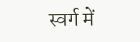स्वर्ग में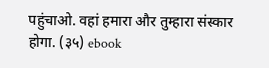पहुंचाओ. वहां हमारा और तुम्हारा संस्कार होगा. (३५) ebook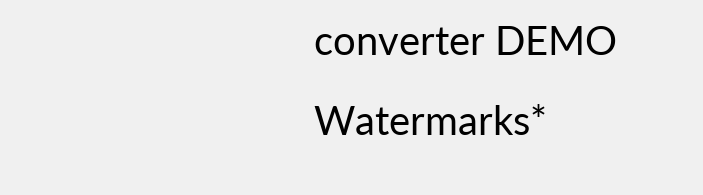converter DEMO Watermarks*